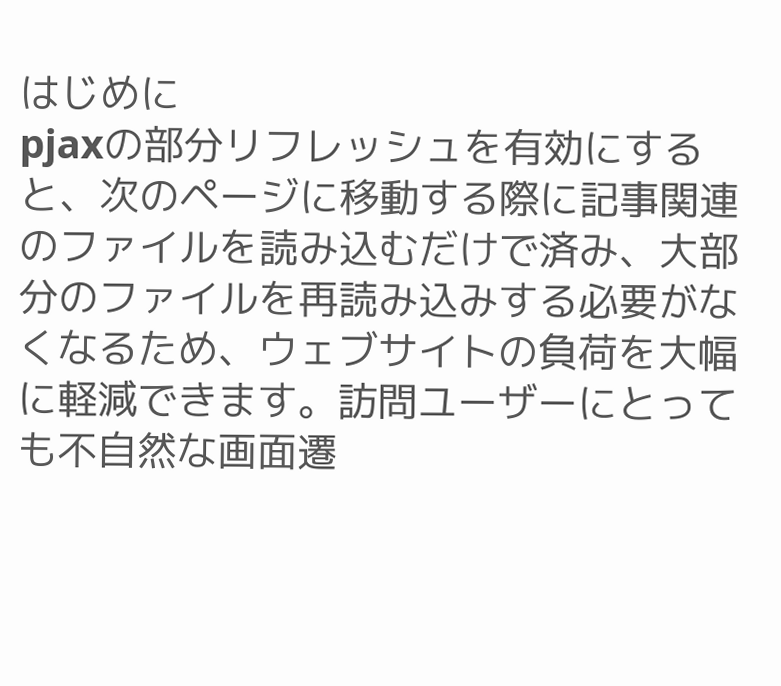はじめに
pjaxの部分リフレッシュを有効にすると、次のページに移動する際に記事関連のファイルを読み込むだけで済み、大部分のファイルを再読み込みする必要がなくなるため、ウェブサイトの負荷を大幅に軽減できます。訪問ユーザーにとっても不自然な画面遷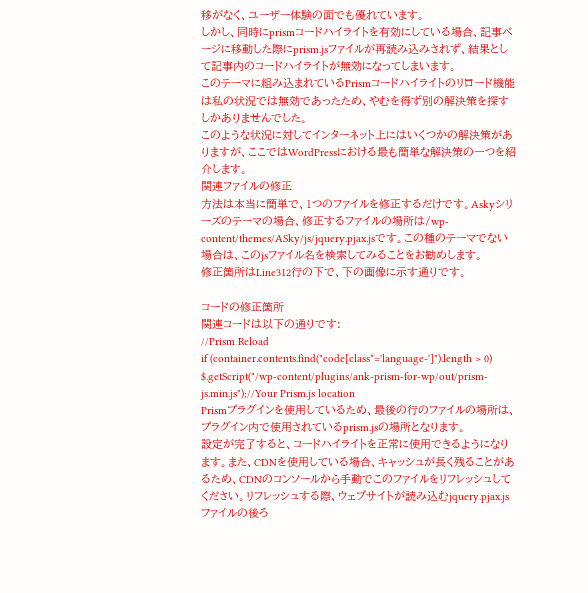移がなく、ユーザー体験の面でも優れています。
しかし、同時にprismコードハイライトを有効にしている場合、記事ページに移動した際にprism.jsファイルが再読み込みされず、結果として記事内のコードハイライトが無効になってしまいます。
このテーマに組み込まれているPrismコードハイライトのリロード機能は私の状況では無効であったため、やむを得ず別の解決策を探すしかありませんでした。
このような状況に対してインターネット上にはいくつかの解決策がありますが、ここではWordPressにおける最も簡単な解決策の一つを紹介します。
関連ファイルの修正
方法は本当に簡単で、1つのファイルを修正するだけです。Askyシリーズのテーマの場合、修正するファイルの場所は/wp-content/themes/ASky/js/jquery.pjax.jsです。この種のテーマでない場合は、このjsファイル名を検索してみることをお勧めします。
修正箇所はLine312行の下で、下の画像に示す通りです。

コードの修正箇所
関連コードは以下の通りです:
//Prism Reload
if (container.contents.find("code[class*='language-']").length > 0)
$.getScript("/wp-content/plugins/ank-prism-for-wp/out/prism-js.min.js");//Your Prism.js location
Prismプラグインを使用しているため、最後の行のファイルの場所は、プラグイン内で使用されているprism.jsの場所となります。
設定が完了すると、コードハイライトを正常に使用できるようになります。また、CDNを使用している場合、キャッシュが長く残ることがあるため、CDNのコンソールから手動でこのファイルをリフレッシュしてください。リフレッシュする際、ウェブサイトが読み込むjquery.pjax.jsファイルの後ろ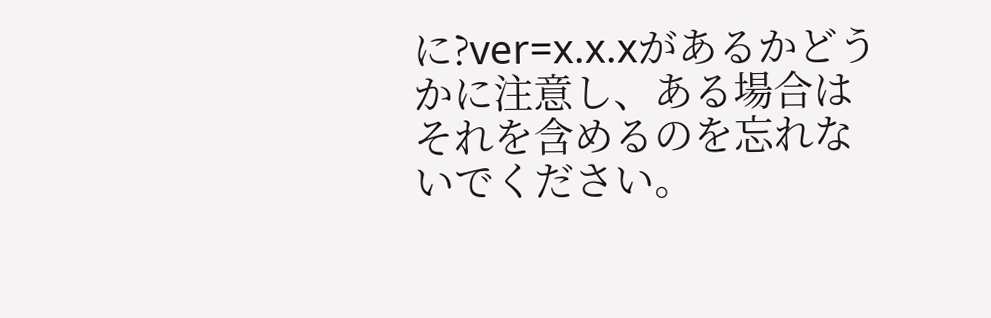に?ver=x.x.xがあるかどうかに注意し、ある場合はそれを含めるのを忘れないでください。